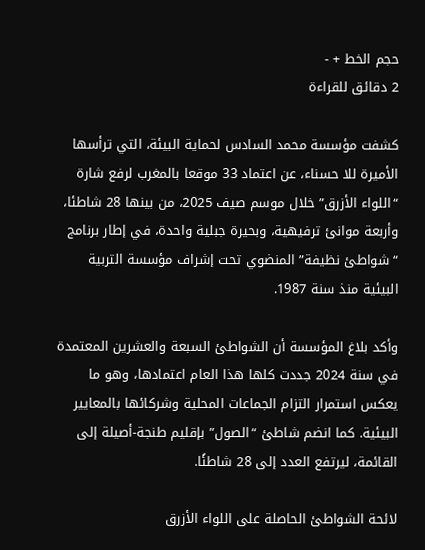حجم الخط + -
2 دقائق للقراءة

كشفت مؤسسة محمد السادس لحماية البيئة، التي ترأسها الأميرة للا حسناء، عن اعتماد 33 موقعا بالمغرب لرفع شارة “اللواء الأزرق” خلال موسم صيف 2025، من بينها 28 شاطئا، وأربعة موانئ ترفيهية، وبحيرة جبلية واحدة، في إطار برنامج “شواطئ نظيفة” المنضوي تحت إشراف مؤسسة التربية البيئية منذ سنة 1987.

وأكد بلاغ المؤسسة أن الشواطئ السبعة والعشرين المعتمدة في سنة 2024 جددت كلها هذا العام اعتمادها، وهو ما يعكس استمرار التزام الجماعات المحلية وشركائها بالمعايير البيئية. كما انضم شاطئ “الصول” بإقليم طنجة-أصيلة إلى القائمة، ليرتفع العدد إلى 28 شاطئًا.

لائحة الشواطئ الحاصلة على اللواء الأزرق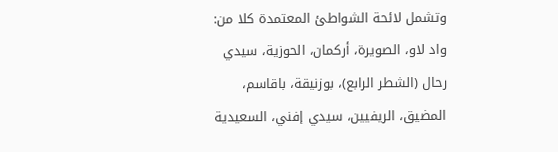وتشمل لائحة الشواطئ المعتمدة كلا من: واد لاو، الصويرة، أركمان، الحوزية، سيدي رحال (الشطر الرابع)، بوزنيقة، باقاسم، المضيق، الريفيين، سيدي إفني، السعيدية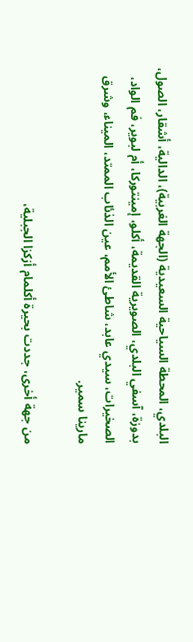البلدي، المحطة السياحية السعيدية (الجهة الغربية)، الدالية، أشقار، الصول، بدوزة، آسفي البلدي، الصويرية القديمة، أكلو، إمينتوركا، أم لبوير، فم الواد، الصخيرات، سيدي عابد، شاطئ الأمم، عين الذئاب الممتد، الميناء، وشرق مارينا سمير.

من جهة أخرى، جددت بحيرة أكلمام أزكزا الجبلية،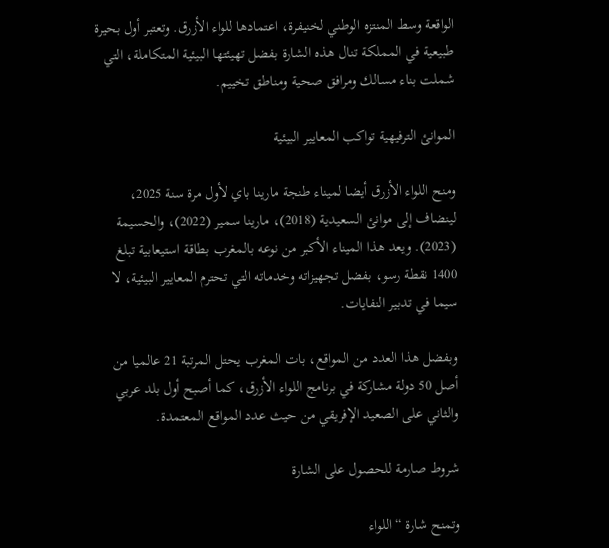الواقعة وسط المنتزه الوطني لخنيفرة، اعتمادها للواء الأزرق. وتعتبر أول بحيرة طبيعية في المملكة تنال هذه الشارة بفضل تهيئتها البيئية المتكاملة، التي شملت بناء مسالك ومرافق صحية ومناطق تخييم.

الموانئ الترفيهية تواكب المعايير البيئية

ومنح اللواء الأزرق أيضا لميناء طنجة مارينا باي لأول مرة سنة 2025، لينضاف إلى موانئ السعيدية (2018)، مارينا سمير (2022)، والحسيمة (2023). ويعد هذا الميناء الأكبر من نوعه بالمغرب بطاقة استيعابية تبلغ 1400 نقطة رسو، بفضل تجهيزاته وخدماته التي تحترم المعايير البيئية، لا سيما في تدبير النفايات.

وبفضل هذا العدد من المواقع، بات المغرب يحتل المرتبة 21 عالميا من أصل 50 دولة مشاركة في برنامج اللواء الأزرق، كما أصبح أول بلد عربي والثاني على الصعيد الإفريقي من حيث عدد المواقع المعتمدة.

شروط صارمة للحصول على الشارة

وتمنح شارة “اللواء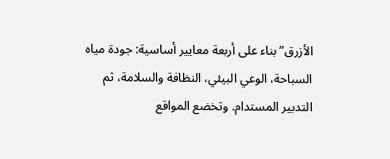الأزرق” بناء على أربعة معايير أساسية: جودة مياه السباحة، الوعي البيئي، النظافة والسلامة، ثم التدبير المستدام. وتخضع المواقع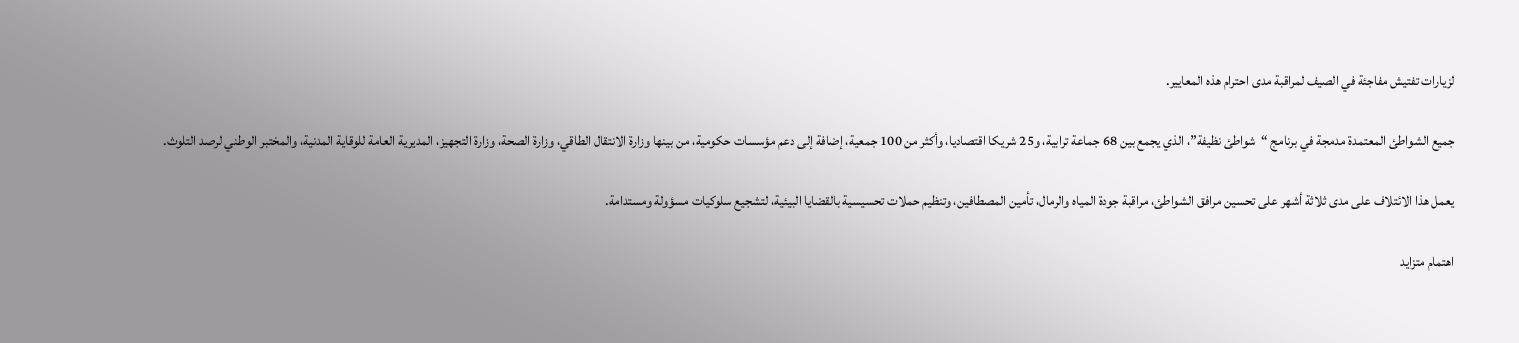لزيارات تفتيش مفاجئة في الصيف لمراقبة مدى احترام هذه المعايير.

جميع الشواطئ المعتمدة مدمجة في برنامج “شواطئ نظيفة”، الذي يجمع بين 68 جماعة ترابية، و25 شريكا اقتصاديا، وأكثر من 100 جمعية، إضافة إلى دعم مؤسسات حكومية، من بينها وزارة الانتقال الطاقي، وزارة الصحة، وزارة التجهيز، المديرية العامة للوقاية المدنية، والمختبر الوطني لرصد التلوث.

يعمل هذا الائتلاف على مدى ثلاثة أشهر على تحسين مرافق الشواطئ، مراقبة جودة المياه والرمال، تأمين المصطافين، وتنظيم حملات تحسيسية بالقضايا البيئية، لتشجيع سلوكيات مسؤولة ومستدامة.

اهتمام متزايد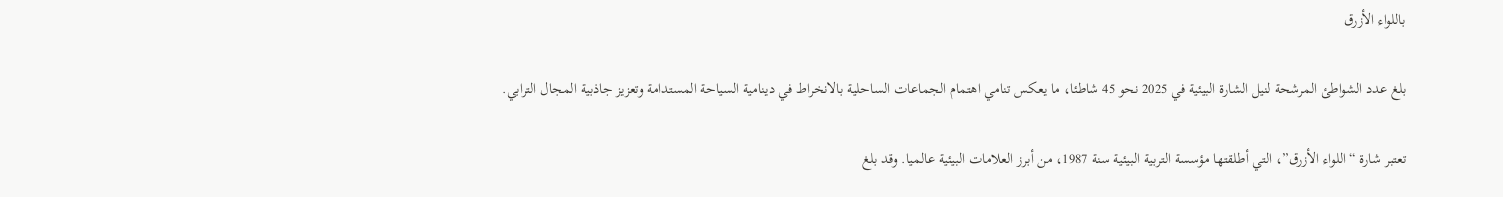باللواء الأزرق

بلغ عدد الشواطئ المرشحة لنيل الشارة البيئية في 2025 نحو 45 شاطئا، ما يعكس تنامي اهتمام الجماعات الساحلية بالانخراط في دينامية السياحة المستدامة وتعزيز جاذبية المجال الترابي.

تعتبر شارة “اللواء الأزرق”، التي أطلقتها مؤسسة التربية البيئية سنة 1987، من أبرز العلامات البيئية عالميا. وقد بلغ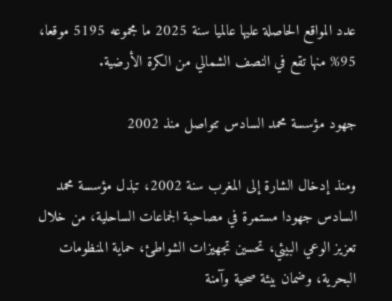عدد المواقع الحاصلة عليها عالميا سنة 2025 ما مجموعه 5195 موقعا، 95% منها تقع في النصف الشمالي من الكرة الأرضية.

جهود مؤسسة محمد السادس تتواصل منذ 2002

ومنذ إدخال الشارة إلى المغرب سنة 2002، تبذل مؤسسة محمد السادس جهودا مستمرة في مصاحبة الجماعات الساحلية، من خلال تعزيز الوعي البيئي، تحسين تجهيزات الشواطئ، حماية المنظومات البحرية، وضمان بيئة صحية وآمنة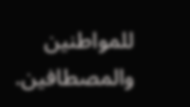للمواطنين والمصطافين.